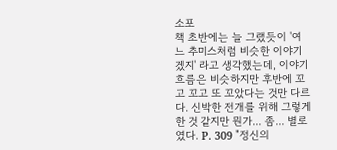소포
책 초반에는 늘 그랬듯이 '여느 추미스처럼 비슷한 이야기겠지' 라고 생각했는데, 이야기 흐름은 비슷하지만 후반에 꼬고 꼬고 또 꼬았다는 것만 다르다. 신박한 전개를 위해 그렇게 한 것 같지만 뭔가... 좀... 별로였다. P. 309 "정신의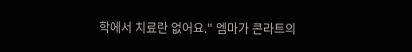학에서 치료란 없어요." 엠마가 콘라트의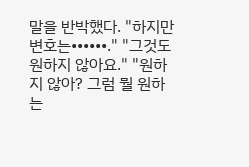말을 반박했다. "하지만 변호는••••••." "그것도 원하지 않아요." "원하지 않아? 그럼 뭘 원하는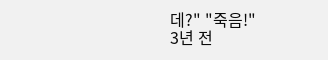데?" "죽음!"
3년 전